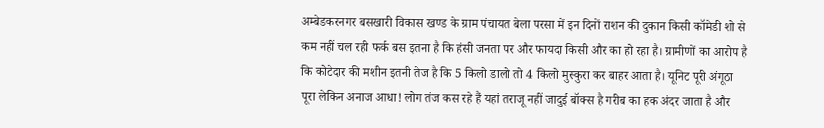अम्बेडकरनगर बसखारी विकास खण्ड के ग्राम पंचायत बेला परसा में इन दिनों राशन की दुकान किसी कॉमेडी शो से कम नहीं चल रही फर्क बस इतना है कि हंसी जनता पर और फायदा किसी और का हो रहा है। ग्रामीणों का आरोप है कि कोटेदार की मशीन इतनी तेज है कि 5 किलो डालो तो 4 किलो मुस्कुरा कर बाहर आता है। यूनिट पूरी अंगूठा पूरा लेकिन अनाज आधा! लोग तंज कस रहे हैं यहां तराजू नहीं जादुई बॉक्स है गरीब का हक अंदर जाता है और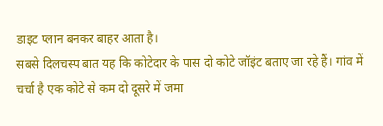डाइट प्लान बनकर बाहर आता है।
सबसे दिलचस्प बात यह कि कोटेदार के पास दो कोटे जॉइंट बताए जा रहे हैं। गांव में चर्चा है एक कोटे से कम दो दूसरे में जमा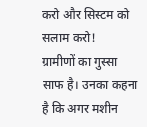करो और सिस्टम को सलाम करो!
ग्रामीणों का गुस्सा साफ है। उनका कहना है कि अगर मशीन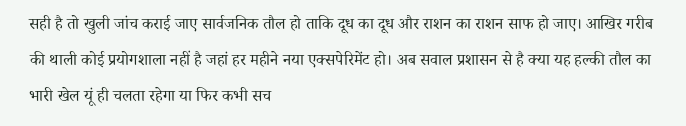सही है तो खुली जांच कराई जाए सार्वजनिक तौल हो ताकि दूध का दूध और राशन का राशन साफ हो जाए। आखिर गरीब की थाली कोई प्रयोगशाला नहीं है जहां हर महीने नया एक्सपेरिमेंट हो। अब सवाल प्रशासन से है क्या यह हल्की तौल का भारी खेल यूं ही चलता रहेगा या फिर कभी सच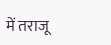में तराजू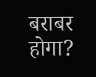बराबर होगा?